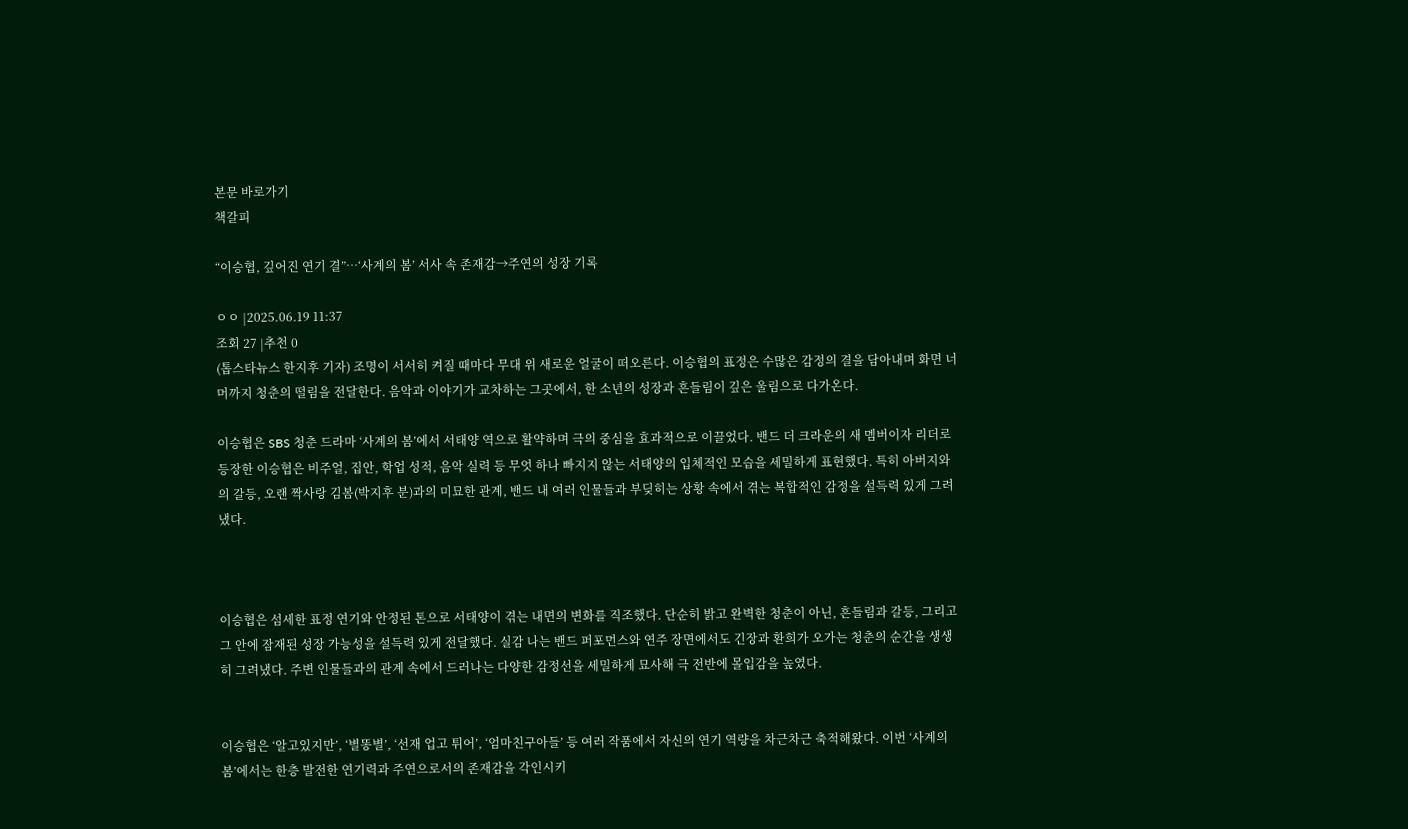본문 바로가기
책갈피

“이승협, 깊어진 연기 결”…‘사계의 봄’ 서사 속 존재감→주연의 성장 기록

ㅇㅇ |2025.06.19 11:37
조회 27 |추천 0
(톱스타뉴스 한지후 기자) 조명이 서서히 켜질 때마다 무대 위 새로운 얼굴이 떠오른다. 이승협의 표정은 수많은 감정의 결을 담아내며 화면 너머까지 청춘의 떨림을 전달한다. 음악과 이야기가 교차하는 그곳에서, 한 소년의 성장과 흔들림이 깊은 울림으로 다가온다.

이승협은 SBS 청춘 드라마 ‘사계의 봄’에서 서태양 역으로 활약하며 극의 중심을 효과적으로 이끌었다. 밴드 더 크라운의 새 멤버이자 리더로 등장한 이승협은 비주얼, 집안, 학업 성적, 음악 실력 등 무엇 하나 빠지지 않는 서태양의 입체적인 모습을 세밀하게 표현했다. 특히 아버지와의 갈등, 오랜 짝사랑 김봄(박지후 분)과의 미묘한 관계, 밴드 내 여러 인물들과 부딪히는 상황 속에서 겪는 복합적인 감정을 설득력 있게 그려냈다.



이승협은 섬세한 표정 연기와 안정된 톤으로 서태양이 겪는 내면의 변화를 직조했다. 단순히 밝고 완벽한 청춘이 아닌, 흔들림과 갈등, 그리고 그 안에 잠재된 성장 가능성을 설득력 있게 전달했다. 실감 나는 밴드 퍼포먼스와 연주 장면에서도 긴장과 환희가 오가는 청춘의 순간을 생생히 그려냈다. 주변 인물들과의 관계 속에서 드러나는 다양한 감정선을 세밀하게 묘사해 극 전반에 몰입감을 높였다.


이승협은 ‘알고있지만’, ‘별똥별’, ‘선재 업고 튀어’, ‘엄마친구아들’ 등 여러 작품에서 자신의 연기 역량을 차근차근 축적해왔다. 이번 ‘사계의 봄’에서는 한층 발전한 연기력과 주연으로서의 존재감을 각인시키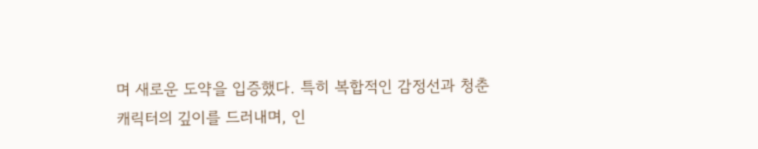며 새로운 도약을 입증했다. 특히 복합적인 감정선과 청춘 캐릭터의 깊이를 드러내며, 인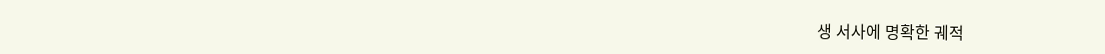생 서사에 명확한 궤적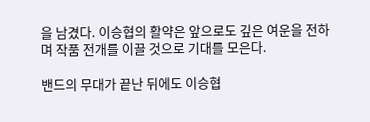을 남겼다. 이승협의 활약은 앞으로도 깊은 여운을 전하며 작품 전개를 이끌 것으로 기대를 모은다.

밴드의 무대가 끝난 뒤에도 이승협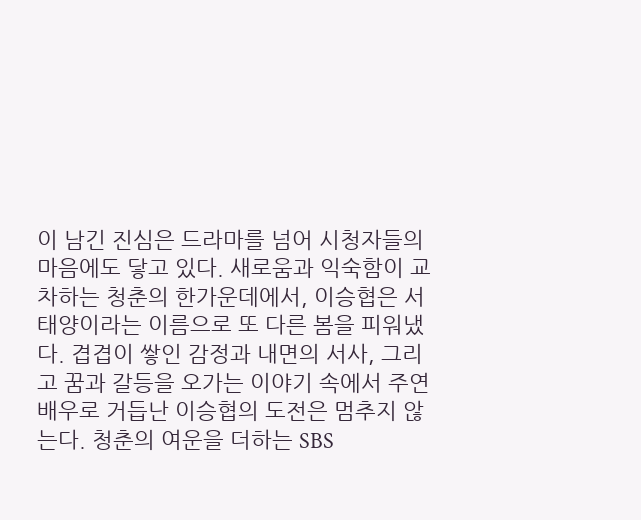이 남긴 진심은 드라마를 넘어 시청자들의 마음에도 닿고 있다. 새로움과 익숙함이 교차하는 청춘의 한가운데에서, 이승협은 서태양이라는 이름으로 또 다른 봄을 피워냈다. 겹겹이 쌓인 감정과 내면의 서사, 그리고 꿈과 갈등을 오가는 이야기 속에서 주연 배우로 거듭난 이승협의 도전은 멈추지 않는다. 청춘의 여운을 더하는 SBS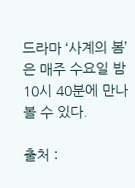드라마 ‘사계의 봄’은 매주 수요일 밤 10시 40분에 만나볼 수 있다.

출처 :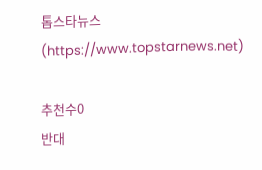톱스타뉴스(https://www.topstarnews.net)

추천수0
반대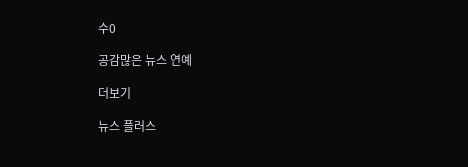수0

공감많은 뉴스 연예

더보기

뉴스 플러스